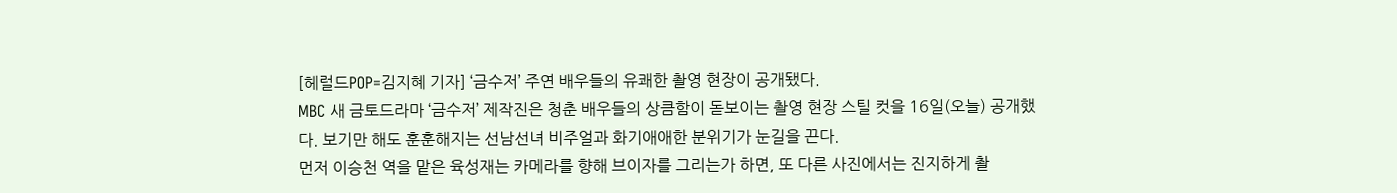[헤럴드POP=김지혜 기자] ‘금수저’ 주연 배우들의 유쾌한 촬영 현장이 공개됐다.
MBC 새 금토드라마 ‘금수저’ 제작진은 청춘 배우들의 상큼함이 돋보이는 촬영 현장 스틸 컷을 16일(오늘) 공개했다. 보기만 해도 훈훈해지는 선남선녀 비주얼과 화기애애한 분위기가 눈길을 끈다.
먼저 이승천 역을 맡은 육성재는 카메라를 향해 브이자를 그리는가 하면, 또 다른 사진에서는 진지하게 촬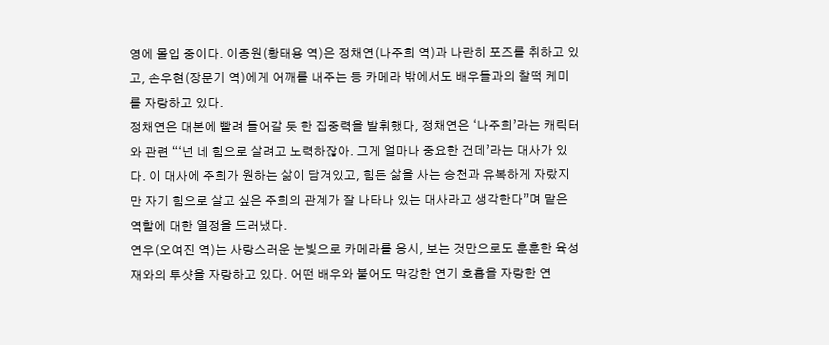영에 몰입 중이다. 이종원(황태용 역)은 정채연(나주희 역)과 나란히 포즈를 취하고 있고, 손우현(장문기 역)에게 어깨를 내주는 등 카메라 밖에서도 배우들과의 찰떡 케미를 자랑하고 있다.
정채연은 대본에 빨려 들어갈 듯 한 집중력을 발휘했다, 정채연은 ‘나주희’라는 캐릭터와 관련 “‘넌 네 힘으로 살려고 노력하잖아. 그게 얼마나 중요한 건데’라는 대사가 있다. 이 대사에 주희가 원하는 삶이 담겨있고, 힘든 삶을 사는 승천과 유복하게 자랐지만 자기 힘으로 살고 싶은 주희의 관계가 잘 나타나 있는 대사라고 생각한다”며 맡은 역할에 대한 열정을 드러냈다.
연우(오여진 역)는 사랑스러운 눈빛으로 카메라를 응시, 보는 것만으로도 훈훈한 육성재와의 투샷을 자랑하고 있다. 어떤 배우와 붙어도 막강한 연기 호흡을 자랑한 연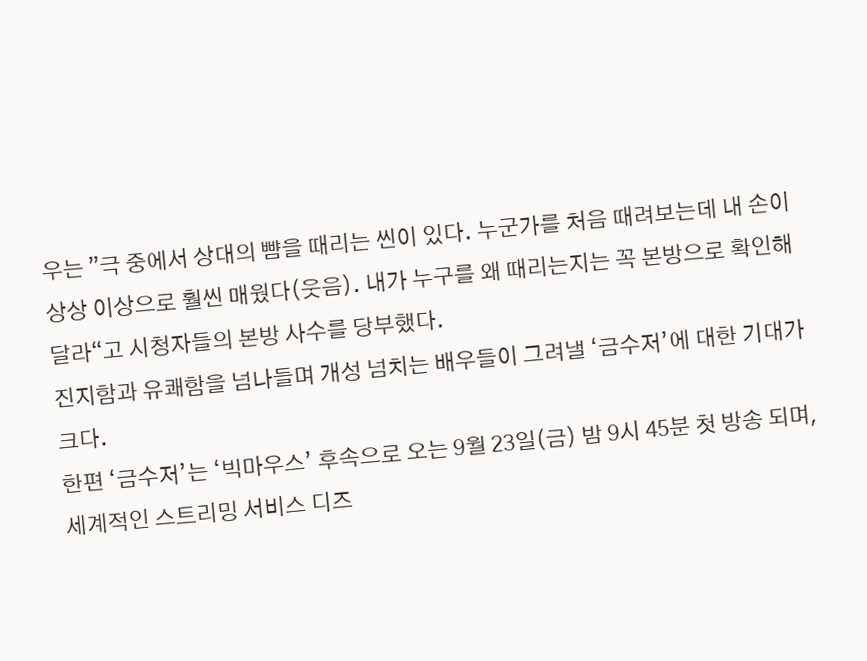우는 ”극 중에서 상대의 뺨을 때리는 씬이 있다. 누군가를 처음 때려보는데 내 손이 상상 이상으로 훨씬 매웠다(웃음). 내가 누구를 왜 때리는지는 꼭 본방으로 확인해 달라“고 시청자들의 본방 사수를 당부했다.
진지함과 유쾌함을 넘나들며 개성 넘치는 배우들이 그려낼 ‘금수저’에 대한 기대가 크다.
한편 ‘금수저’는 ‘빅마우스’ 후속으로 오는 9월 23일(금) 밤 9시 45분 첫 방송 되며, 세계적인 스트리밍 서비스 디즈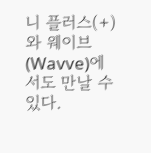니 플러스(+)와 웨이브(Wavve)에서도 만날 수 있다.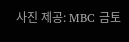사진 제공: MBC 금토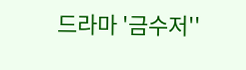드라마 '금수저''